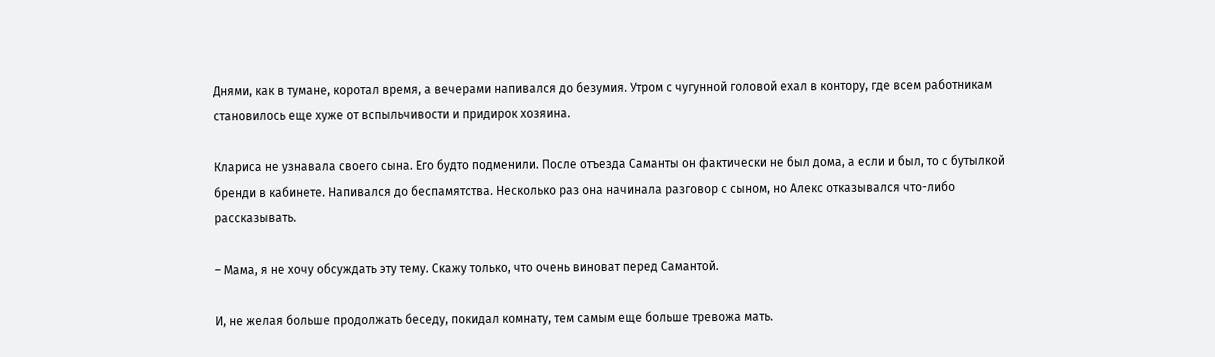Днями, как в тумане, коротал время, а вечерами напивался до безумия. Утром с чугунной головой ехал в контору, где всем работникам становилось еще хуже от вспыльчивости и придирок хозяина.

Клариса не узнавала своего сына. Его будто подменили. После отъезда Саманты он фактически не был дома, а если и был, то с бутылкой бренди в кабинете. Напивался до беспамятства. Несколько раз она начинала разговор с сыном, но Алекс отказывался что-либо рассказывать.

– Мама, я не хочу обсуждать эту тему. Скажу только, что очень виноват перед Самантой.

И, не желая больше продолжать беседу, покидал комнату, тем самым еще больше тревожа мать.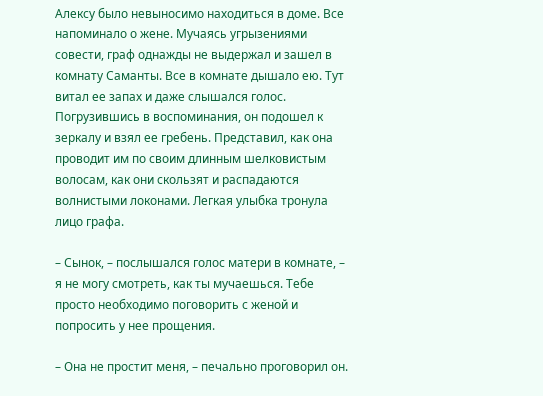Алексу было невыносимо находиться в доме. Все напоминало о жене. Мучаясь угрызениями совести, граф однажды не выдержал и зашел в комнату Саманты. Все в комнате дышало ею. Тут витал ее запах и даже слышался голос. Погрузившись в воспоминания, он подошел к зеркалу и взял ее гребень. Представил, как она проводит им по своим длинным шелковистым волосам, как они скользят и распадаются волнистыми локонами. Легкая улыбка тронула лицо графа.

– Сынок, – послышался голос матери в комнате, – я не могу смотреть, как ты мучаешься. Тебе просто необходимо поговорить с женой и попросить у нее прощения.

– Она не простит меня, – печально проговорил он.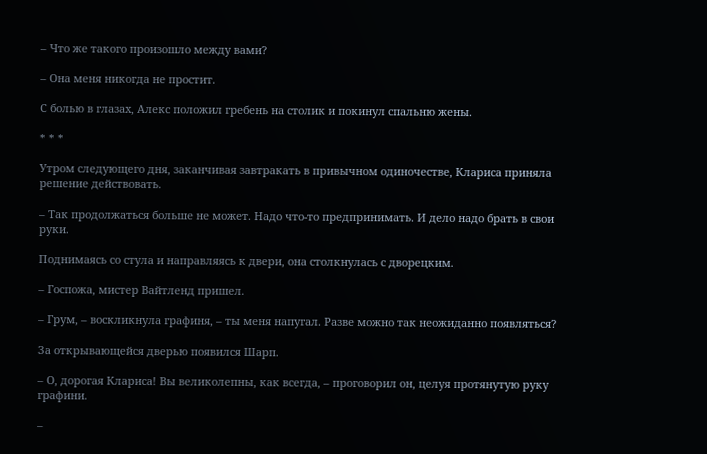– Что же такого произошло между вами?

– Она меня никогда не простит.

С болью в глазах, Алекс положил гребень на столик и покинул спальню жены.

* * *

Утром следующего дня, заканчивая завтракать в привычном одиночестве, Клариса приняла решение действовать.

– Так продолжаться больше не может. Надо что-то предпринимать. И дело надо брать в свои руки.

Поднимаясь со стула и направляясь к двери, она столкнулась с дворецким.

– Госпожа, мистер Вайтленд пришел.

– Грум, – воскликнула графиня, – ты меня напугал. Разве можно так неожиданно появляться?

За открывающейся дверью появился Шарп.

– О, дорогая Клариса! Вы великолепны, как всегда, – проговорил он, целуя протянутую руку графини.

–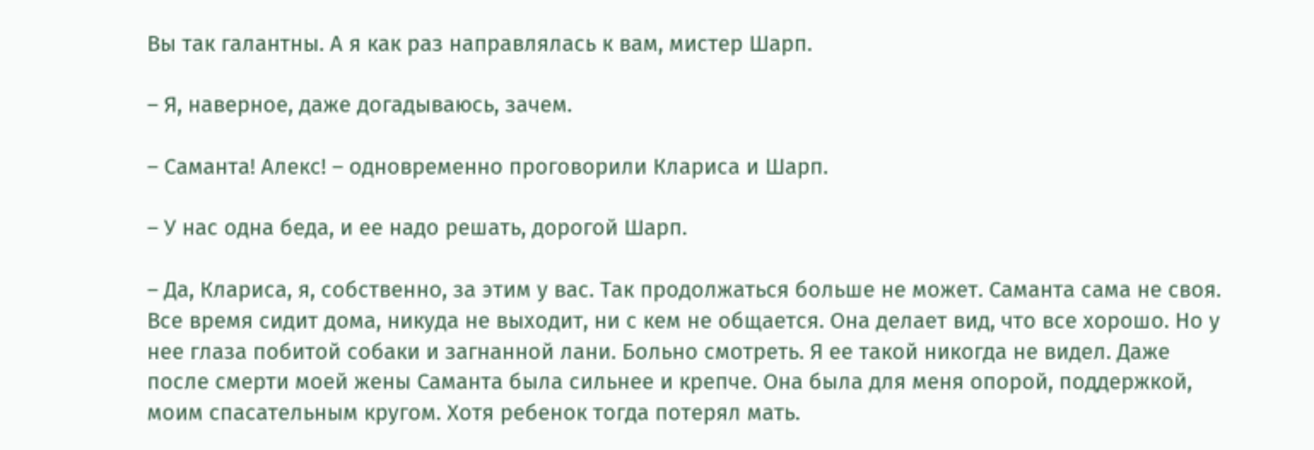Вы так галантны. А я как раз направлялась к вам, мистер Шарп.

– Я, наверное, даже догадываюсь, зачем.

– Саманта! Алекс! – одновременно проговорили Клариса и Шарп.

– У нас одна беда, и ее надо решать, дорогой Шарп.

– Да, Клариса, я, собственно, за этим у вас. Так продолжаться больше не может. Саманта сама не своя. Все время сидит дома, никуда не выходит, ни с кем не общается. Она делает вид, что все хорошо. Но у нее глаза побитой собаки и загнанной лани. Больно смотреть. Я ее такой никогда не видел. Даже после смерти моей жены Саманта была сильнее и крепче. Она была для меня опорой, поддержкой, моим спасательным кругом. Хотя ребенок тогда потерял мать.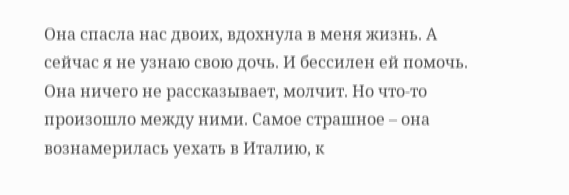Она спасла нас двоих, вдохнула в меня жизнь. А сейчас я не узнаю свою дочь. И бессилен ей помочь. Она ничего не рассказывает, молчит. Но что-то произошло между ними. Самое страшное – она вознамерилась уехать в Италию, к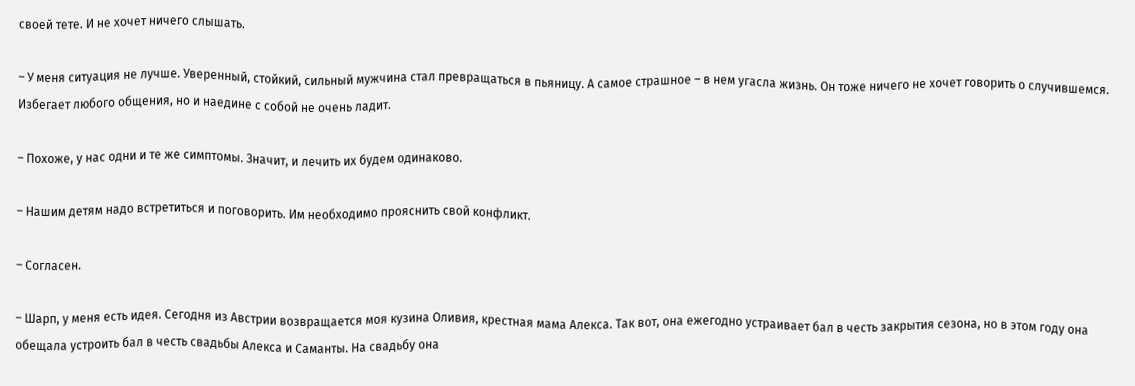своей тете. И не хочет ничего слышать.

– У меня ситуация не лучше. Уверенный, стойкий, сильный мужчина стал превращаться в пьяницу. А самое страшное – в нем угасла жизнь. Он тоже ничего не хочет говорить о случившемся. Избегает любого общения, но и наедине с собой не очень ладит.

– Похоже, у нас одни и те же симптомы. Значит, и лечить их будем одинаково.

– Нашим детям надо встретиться и поговорить. Им необходимо прояснить свой конфликт.

– Согласен.

– Шарп, у меня есть идея. Сегодня из Австрии возвращается моя кузина Оливия, крестная мама Алекса. Так вот, она ежегодно устраивает бал в честь закрытия сезона, но в этом году она обещала устроить бал в честь свадьбы Алекса и Саманты. На свадьбу она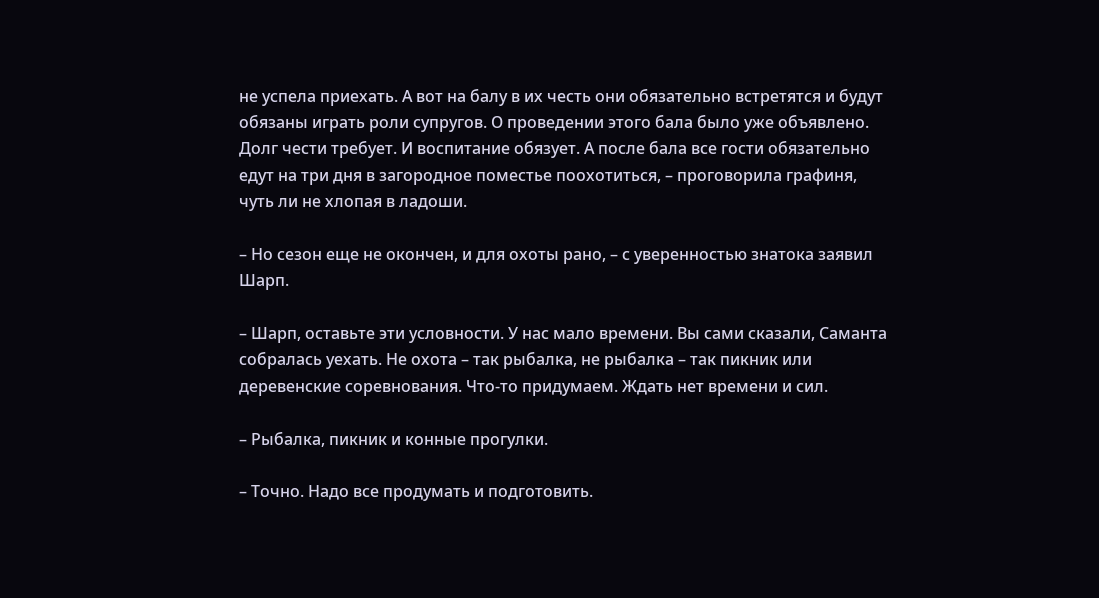не успела приехать. А вот на балу в их честь они обязательно встретятся и будут обязаны играть роли супругов. О проведении этого бала было уже объявлено. Долг чести требует. И воспитание обязует. А после бала все гости обязательно едут на три дня в загородное поместье поохотиться, – проговорила графиня, чуть ли не хлопая в ладоши.

– Но сезон еще не окончен, и для охоты рано, – с уверенностью знатока заявил Шарп.

– Шарп, оставьте эти условности. У нас мало времени. Вы сами сказали, Саманта собралась уехать. Не охота – так рыбалка, не рыбалка – так пикник или деревенские соревнования. Что-то придумаем. Ждать нет времени и сил.

– Рыбалка, пикник и конные прогулки.

– Точно. Надо все продумать и подготовить.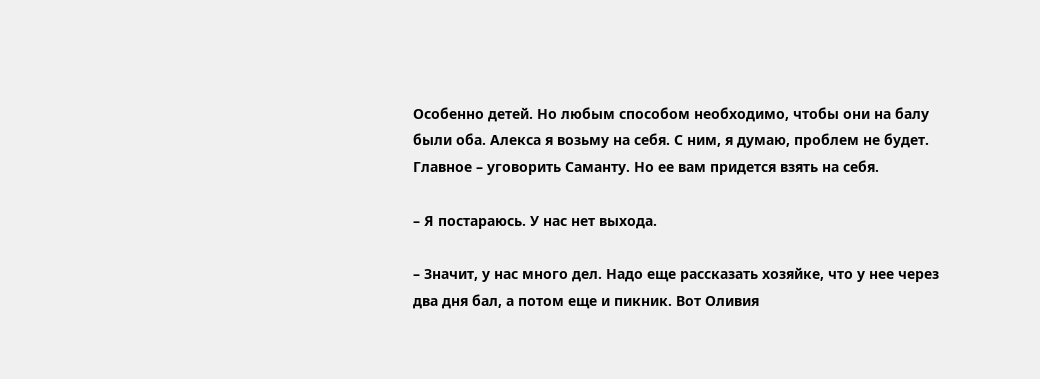Особенно детей. Но любым способом необходимо, чтобы они на балу были оба. Алекса я возьму на себя. С ним, я думаю, проблем не будет. Главное – уговорить Саманту. Но ее вам придется взять на себя.

– Я постараюсь. У нас нет выхода.

– Значит, у нас много дел. Надо еще рассказать хозяйке, что у нее через два дня бал, а потом еще и пикник. Вот Оливия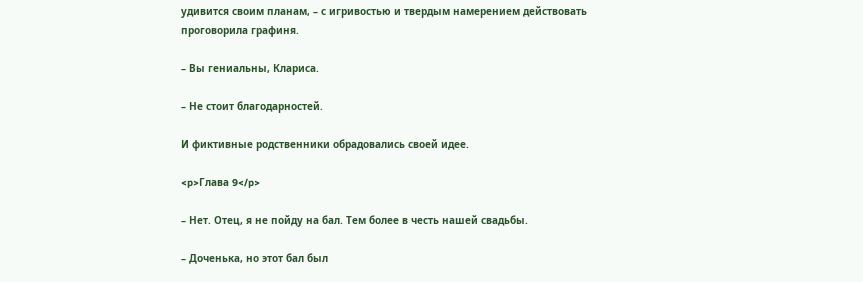удивится своим планам, – с игривостью и твердым намерением действовать проговорила графиня.

– Вы гениальны, Клариса.

– Не стоит благодарностей.

И фиктивные родственники обрадовались своей идее.

<p>Глава 9</p>

– Нет. Отец, я не пойду на бал. Тем более в честь нашей свадьбы.

– Доченька, но этот бал был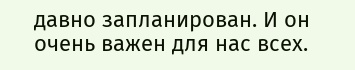давно запланирован. И он очень важен для нас всех.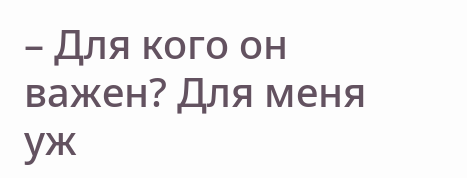– Для кого он важен? Для меня уж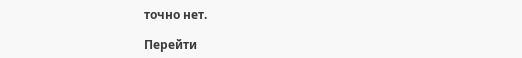точно нет.

Перейти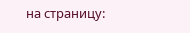на страницу: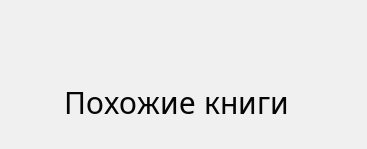Похожие книги